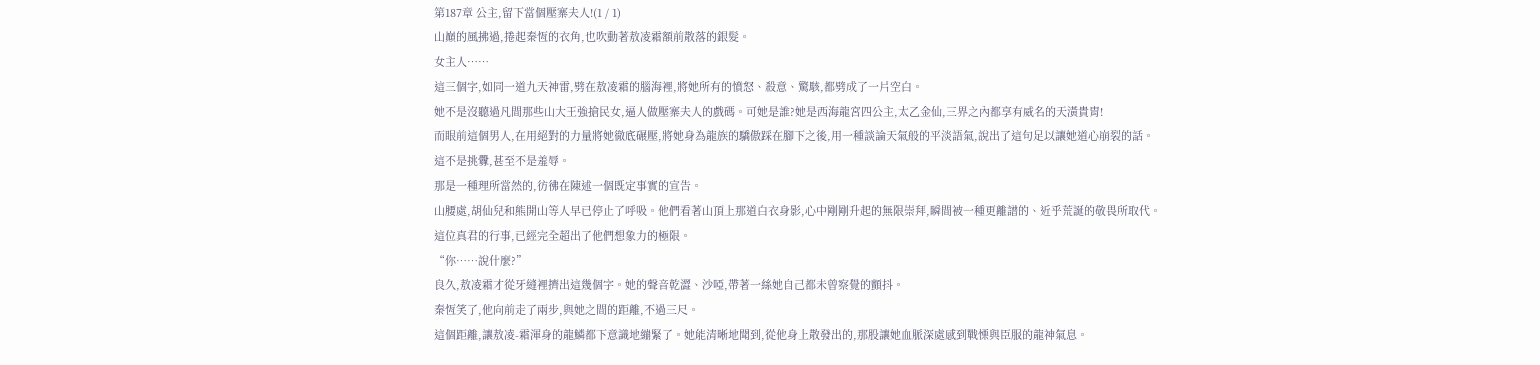第187章 公主,留下當個壓寨夫人!(1 / 1)
山巔的風拂過,捲起秦恆的衣角,也吹動著敖凌霜額前散落的銀髮。
女主人……
這三個字,如同一道九天神雷,劈在敖凌霜的腦海裡,將她所有的憤怒、殺意、驚駭,都劈成了一片空白。
她不是沒聽過凡間那些山大王強搶民女,逼人做壓寨夫人的戲碼。可她是誰?她是西海龍宮四公主,太乙金仙,三界之內都享有威名的天潢貴胄!
而眼前這個男人,在用絕對的力量將她徹底碾壓,將她身為龍族的驕傲踩在腳下之後,用一種談論天氣般的平淡語氣,說出了這句足以讓她道心崩裂的話。
這不是挑釁,甚至不是羞辱。
那是一種理所當然的,彷彿在陳述一個既定事實的宣告。
山腰處,胡仙兒和熊開山等人早已停止了呼吸。他們看著山頂上那道白衣身影,心中剛剛升起的無限崇拜,瞬間被一種更離譜的、近乎荒誕的敬畏所取代。
這位真君的行事,已經完全超出了他們想象力的極限。
“你……說什麼?”
良久,敖凌霜才從牙縫裡擠出這幾個字。她的聲音乾澀、沙啞,帶著一絲她自己都未曾察覺的顫抖。
秦恆笑了,他向前走了兩步,與她之間的距離,不過三尺。
這個距離,讓敖凌-霜渾身的龍鱗都下意識地繃緊了。她能清晰地聞到,從他身上散發出的,那股讓她血脈深處感到戰慄與臣服的龍神氣息。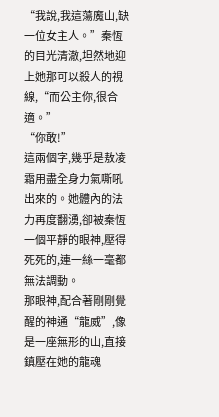“我說,我這蕩魔山,缺一位女主人。”秦恆的目光清澈,坦然地迎上她那可以殺人的視線,“而公主你,很合適。”
“你敢!”
這兩個字,幾乎是敖凌霜用盡全身力氣嘶吼出來的。她體內的法力再度翻湧,卻被秦恆一個平靜的眼神,壓得死死的,連一絲一毫都無法調動。
那眼神,配合著剛剛覺醒的神通“龍威”,像是一座無形的山,直接鎮壓在她的龍魂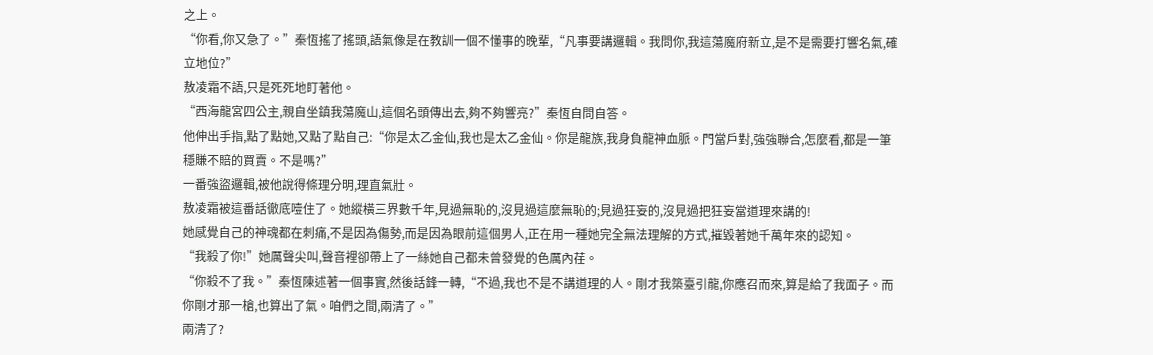之上。
“你看,你又急了。”秦恆搖了搖頭,語氣像是在教訓一個不懂事的晚輩,“凡事要講邏輯。我問你,我這蕩魔府新立,是不是需要打響名氣,確立地位?”
敖凌霜不語,只是死死地盯著他。
“西海龍宮四公主,親自坐鎮我蕩魔山,這個名頭傳出去,夠不夠響亮?”秦恆自問自答。
他伸出手指,點了點她,又點了點自己:“你是太乙金仙,我也是太乙金仙。你是龍族,我身負龍神血脈。門當戶對,強強聯合,怎麼看,都是一筆穩賺不賠的買賣。不是嗎?”
一番強盜邏輯,被他說得條理分明,理直氣壯。
敖凌霜被這番話徹底噎住了。她縱橫三界數千年,見過無恥的,沒見過這麼無恥的;見過狂妄的,沒見過把狂妄當道理來講的!
她感覺自己的神魂都在刺痛,不是因為傷勢,而是因為眼前這個男人,正在用一種她完全無法理解的方式,摧毀著她千萬年來的認知。
“我殺了你!”她厲聲尖叫,聲音裡卻帶上了一絲她自己都未曾發覺的色厲內荏。
“你殺不了我。”秦恆陳述著一個事實,然後話鋒一轉,“不過,我也不是不講道理的人。剛才我築臺引龍,你應召而來,算是給了我面子。而你剛才那一槍,也算出了氣。咱們之間,兩清了。”
兩清了?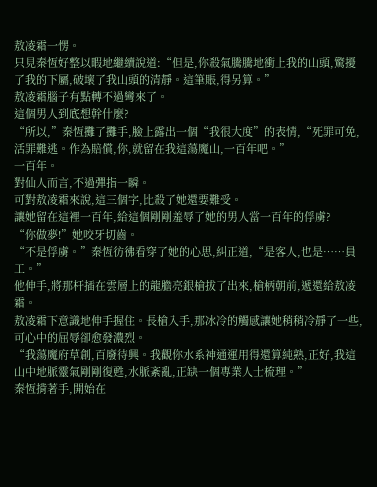敖凌霜一愣。
只見秦恆好整以暇地繼續說道:“但是,你殺氣騰騰地衝上我的山頭,驚擾了我的下屬,破壞了我山頭的清靜。這筆賬,得另算。”
敖凌霜腦子有點轉不過彎來了。
這個男人到底想幹什麼?
“所以,”秦恆攤了攤手,臉上露出一個“我很大度”的表情,“死罪可免,活罪難逃。作為賠償,你,就留在我這蕩魔山,一百年吧。”
一百年。
對仙人而言,不過彈指一瞬。
可對敖凌霜來說,這三個字,比殺了她還要難受。
讓她留在這裡一百年,給這個剛剛羞辱了她的男人當一百年的俘虜?
“你做夢!”她咬牙切齒。
“不是俘虜。”秦恆彷彿看穿了她的心思,糾正道,“是客人,也是……員工。”
他伸手,將那杆插在雲層上的龍膽亮銀槍拔了出來,槍柄朝前,遞還給敖凌霜。
敖凌霜下意識地伸手握住。長槍入手,那冰冷的觸感讓她稍稍冷靜了一些,可心中的屈辱卻愈發濃烈。
“我蕩魔府草創,百廢待興。我觀你水系神通運用得還算純熟,正好,我這山中地脈靈氣剛剛復甦,水脈紊亂,正缺一個專業人士梳理。”
秦恆揹著手,開始在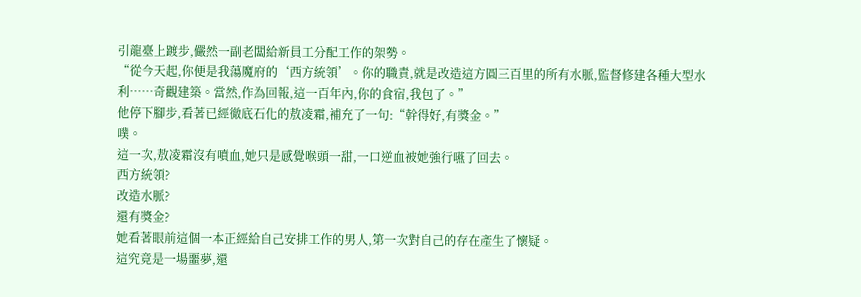引龍臺上踱步,儼然一副老闆給新員工分配工作的架勢。
“從今天起,你便是我蕩魔府的‘西方統領’。你的職責,就是改造這方圓三百里的所有水脈,監督修建各種大型水利……奇觀建築。當然,作為回報,這一百年內,你的食宿,我包了。”
他停下腳步,看著已經徹底石化的敖凌霜,補充了一句:“幹得好,有獎金。”
噗。
這一次,敖凌霜沒有噴血,她只是感覺喉頭一甜,一口逆血被她強行嚥了回去。
西方統領?
改造水脈?
還有獎金?
她看著眼前這個一本正經給自己安排工作的男人,第一次對自己的存在產生了懷疑。
這究竟是一場噩夢,還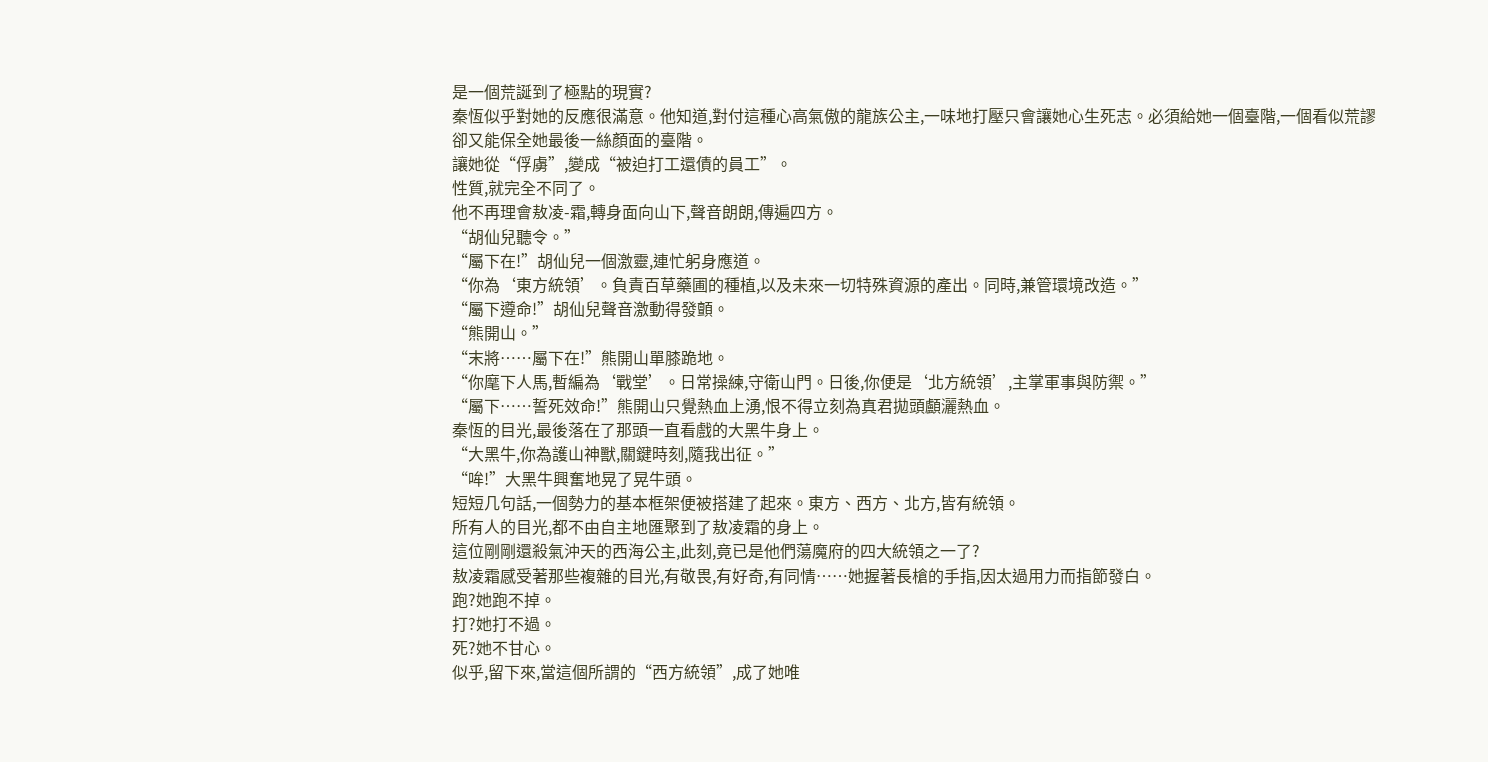是一個荒誕到了極點的現實?
秦恆似乎對她的反應很滿意。他知道,對付這種心高氣傲的龍族公主,一味地打壓只會讓她心生死志。必須給她一個臺階,一個看似荒謬卻又能保全她最後一絲顏面的臺階。
讓她從“俘虜”,變成“被迫打工還債的員工”。
性質,就完全不同了。
他不再理會敖凌-霜,轉身面向山下,聲音朗朗,傳遍四方。
“胡仙兒聽令。”
“屬下在!”胡仙兒一個激靈,連忙躬身應道。
“你為‘東方統領’。負責百草藥圃的種植,以及未來一切特殊資源的產出。同時,兼管環境改造。”
“屬下遵命!”胡仙兒聲音激動得發顫。
“熊開山。”
“末將……屬下在!”熊開山單膝跪地。
“你麾下人馬,暫編為‘戰堂’。日常操練,守衛山門。日後,你便是‘北方統領’,主掌軍事與防禦。”
“屬下……誓死效命!”熊開山只覺熱血上湧,恨不得立刻為真君拋頭顱灑熱血。
秦恆的目光,最後落在了那頭一直看戲的大黑牛身上。
“大黑牛,你為護山神獸,關鍵時刻,隨我出征。”
“哞!”大黑牛興奮地晃了晃牛頭。
短短几句話,一個勢力的基本框架便被搭建了起來。東方、西方、北方,皆有統領。
所有人的目光,都不由自主地匯聚到了敖凌霜的身上。
這位剛剛還殺氣沖天的西海公主,此刻,竟已是他們蕩魔府的四大統領之一了?
敖凌霜感受著那些複雜的目光,有敬畏,有好奇,有同情……她握著長槍的手指,因太過用力而指節發白。
跑?她跑不掉。
打?她打不過。
死?她不甘心。
似乎,留下來,當這個所謂的“西方統領”,成了她唯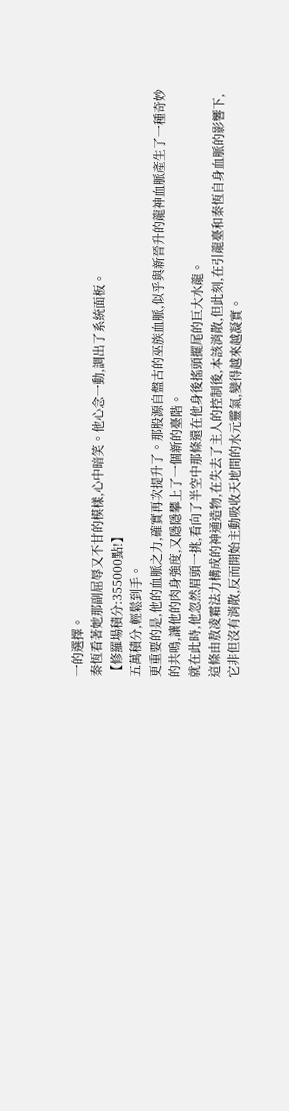一的選擇。
秦恆看著她那副屈辱又不甘的模樣,心中暗笑。他心念一動,調出了系統面板。
【修羅場積分:355000點!】
五萬積分,輕鬆到手。
更重要的是,他的血脈之力,確實再次提升了。那股源自盤古的巫族血脈,似乎與新晉升的龍神血脈產生了一種奇妙的共鳴,讓他的肉身強度,又隱隱攀上了一個新的臺階。
就在此時,他忽然眉頭一挑,看向了半空中那條還在他身後搖頭擺尾的巨大水龍。
這條由敖凌霜法力構成的神通造物,在失去了主人的控制後,本該消散,但此刻,在引龍臺和秦恆自身血脈的影響下,它非但沒有消散,反而開始主動吸收天地間的水元靈氣,變得越來越凝實。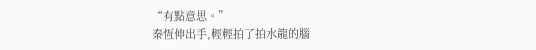“有點意思。”
秦恆伸出手,輕輕拍了拍水龍的腦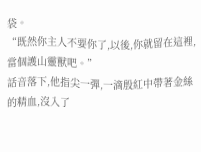袋。
“既然你主人不要你了,以後,你就留在這裡,當個護山靈獸吧。”
話音落下,他指尖一彈,一滴殷紅中帶著金絲的精血,沒入了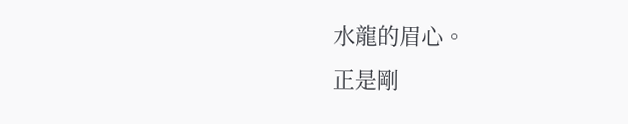水龍的眉心。
正是剛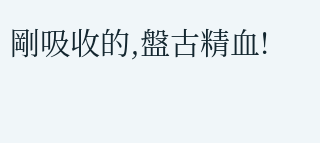剛吸收的,盤古精血!